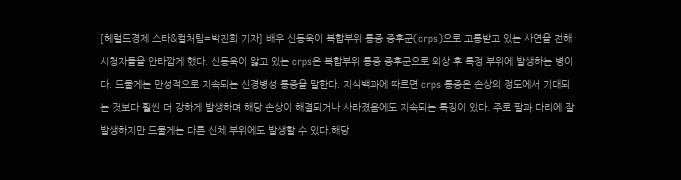[헤럴드경제 스타&컬처팀=박진희 기자] 배우 신동욱이 복합부위 통증 증후군(crps)으로 고통받고 있는 사연을 전해 시청자들을 안타깝게 했다. 신동욱이 앓고 있는 crps은 복합부위 통증 증후군으로 외상 후 특정 부위에 발생하는 병이다. 드물게는 만성적으로 지속되는 신경병성 통증을 말한다. 지식백과에 따르면 crps 통증은 손상의 정도에서 기대되는 것보다 훨씬 더 강하게 발생하며 해당 손상이 해결되거나 사라졌음에도 지속되는 특징이 있다. 주로 팔과 다리에 잘 발생하지만 드물게는 다른 신체 부위에도 발생할 수 있다.해당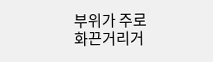부위가 주로 화끈거리거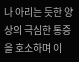나 아리는 듯한 양상의 극심한 통증을 호소하며 이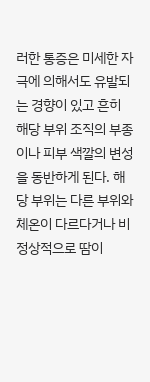러한 통증은 미세한 자극에 의해서도 유발되는 경향이 있고 흔히 해당 부위 조직의 부종이나 피부 색깔의 변성을 동반하게 된다. 해당 부위는 다른 부위와 체온이 다르다거나 비정상적으로 땀이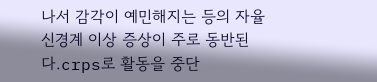나서 감각이 예민해지는 등의 자율신경계 이상 증상이 주로 동반된다.crps로 활동을 중단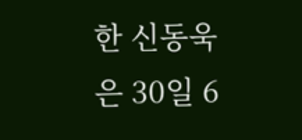한 신동욱은 30일 6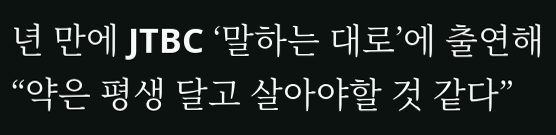년 만에 JTBC ‘말하는 대로’에 출연해 “약은 평생 달고 살아야할 것 같다”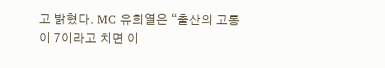고 밝혔다. MC 유희열은 “출산의 고통이 7이라고 치면 이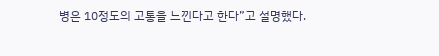병은 10정도의 고통을 느낀다고 한다”고 설명했다.